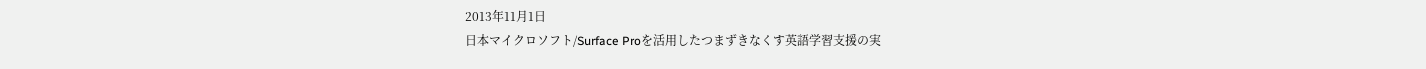2013年11月1日
日本マイクロソフト/Surface Proを活用したつまずきなくす英語学習支援の実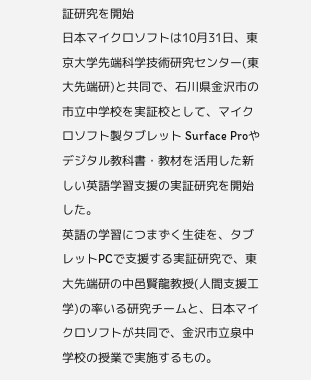証研究を開始
日本マイクロソフトは10月31日、東京大学先端科学技術研究センター(東大先端研)と共同で、石川県金沢市の市立中学校を実証校として、マイクロソフト製タブレット Surface Proやデジタル教科書・教材を活用した新しい英語学習支援の実証研究を開始した。
英語の学習につまずく生徒を、タブレットPCで支援する実証研究で、東大先端研の中邑賢龍教授(人間支援工学)の率いる研究チームと、日本マイクロソフトが共同で、金沢市立泉中学校の授業で実施するもの。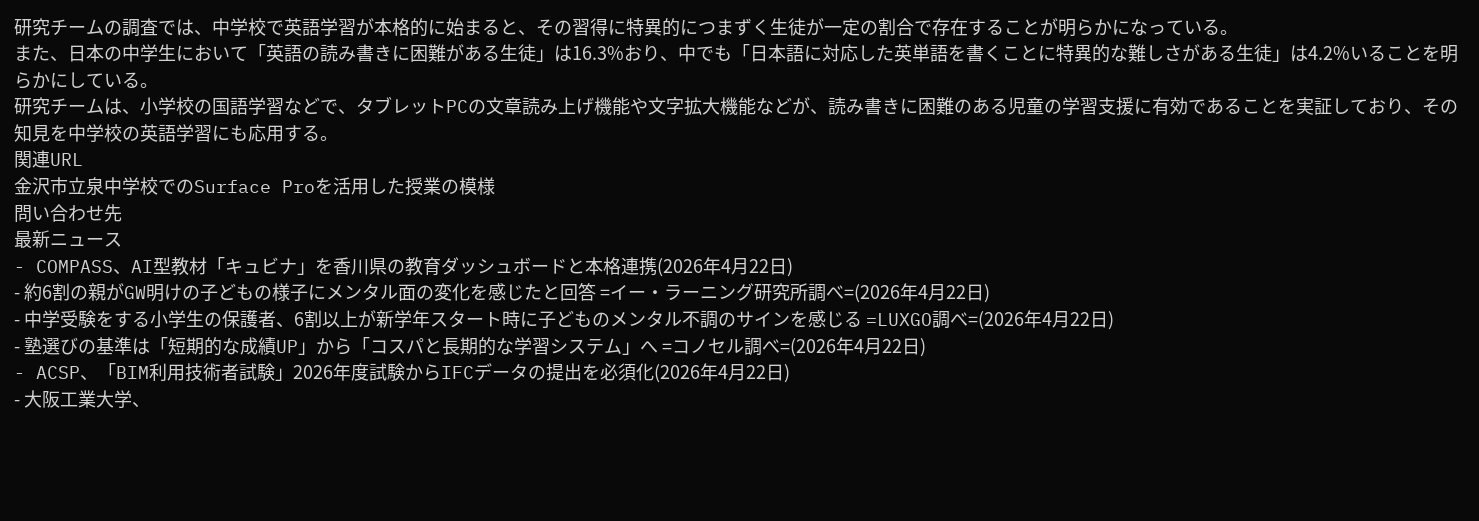研究チームの調査では、中学校で英語学習が本格的に始まると、その習得に特異的につまずく生徒が一定の割合で存在することが明らかになっている。
また、日本の中学生において「英語の読み書きに困難がある生徒」は16.3%おり、中でも「日本語に対応した英単語を書くことに特異的な難しさがある生徒」は4.2%いることを明らかにしている。
研究チームは、小学校の国語学習などで、タブレットPCの文章読み上げ機能や文字拡大機能などが、読み書きに困難のある児童の学習支援に有効であることを実証しており、その知見を中学校の英語学習にも応用する。
関連URL
金沢市立泉中学校でのSurface Proを活用した授業の模様
問い合わせ先
最新ニュース
- COMPASS、AI型教材「キュビナ」を香川県の教育ダッシュボードと本格連携(2026年4月22日)
- 約6割の親がGW明けの子どもの様子にメンタル面の変化を感じたと回答 =イー・ラーニング研究所調べ=(2026年4月22日)
- 中学受験をする小学生の保護者、6割以上が新学年スタート時に子どものメンタル不調のサインを感じる =LUXGO調べ=(2026年4月22日)
- 塾選びの基準は「短期的な成績UP」から「コスパと長期的な学習システム」へ =コノセル調べ=(2026年4月22日)
- ACSP、「BIM利用技術者試験」2026年度試験からIFCデータの提出を必須化(2026年4月22日)
- 大阪工業大学、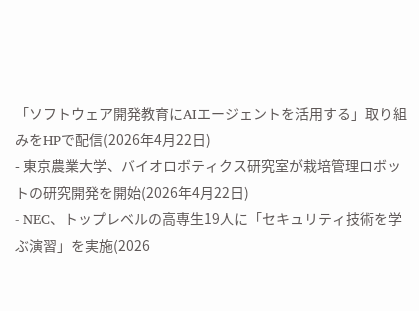「ソフトウェア開発教育にAIエージェントを活用する」取り組みをHPで配信(2026年4月22日)
- 東京農業大学、バイオロボティクス研究室が栽培管理ロボットの研究開発を開始(2026年4月22日)
- NEC、トップレベルの高専生19人に「セキュリティ技術を学ぶ演習」を実施(2026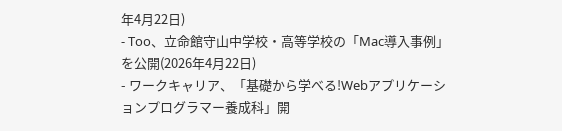年4月22日)
- Too、立命館守山中学校・高等学校の「Mac導入事例」を公開(2026年4月22日)
- ワークキャリア、「基礎から学べる!Webアプリケーションプログラマー養成科」開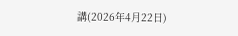講(2026年4月22日)